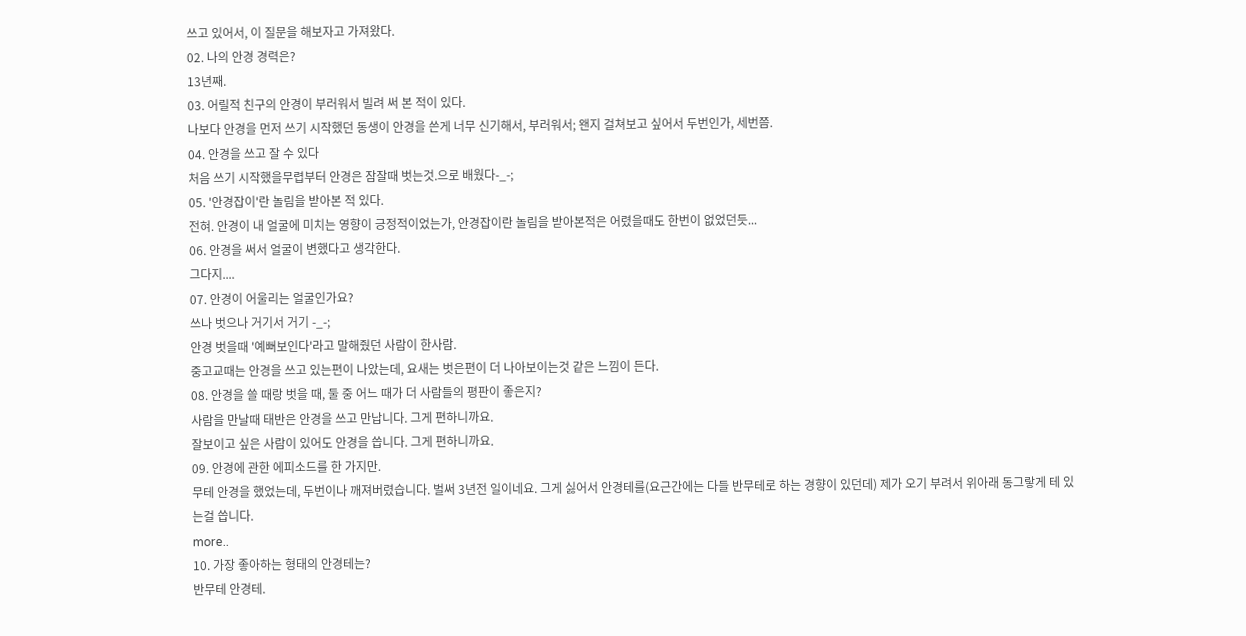쓰고 있어서, 이 질문을 해보자고 가져왔다.
02. 나의 안경 경력은?
13년째.
03. 어릴적 친구의 안경이 부러워서 빌려 써 본 적이 있다.
나보다 안경을 먼저 쓰기 시작했던 동생이 안경을 쓴게 너무 신기해서, 부러워서; 왠지 걸쳐보고 싶어서 두번인가, 세번쯤.
04. 안경을 쓰고 잘 수 있다
처음 쓰기 시작했을무렵부터 안경은 잠잘때 벗는것.으로 배웠다-_-;
05. '안경잡이'란 놀림을 받아본 적 있다.
전혀. 안경이 내 얼굴에 미치는 영향이 긍정적이었는가, 안경잡이란 놀림을 받아본적은 어렸을때도 한번이 없었던듯...
06. 안경을 써서 얼굴이 변했다고 생각한다.
그다지....
07. 안경이 어울리는 얼굴인가요?
쓰나 벗으나 거기서 거기 -_-;
안경 벗을때 '예뻐보인다'라고 말해줬던 사람이 한사람.
중고교때는 안경을 쓰고 있는편이 나았는데, 요새는 벗은편이 더 나아보이는것 같은 느낌이 든다.
08. 안경을 쓸 때랑 벗을 때, 둘 중 어느 때가 더 사람들의 평판이 좋은지?
사람을 만날때 태반은 안경을 쓰고 만납니다. 그게 편하니까요.
잘보이고 싶은 사람이 있어도 안경을 씁니다. 그게 편하니까요.
09. 안경에 관한 에피소드를 한 가지만.
무테 안경을 했었는데, 두번이나 깨져버렸습니다. 벌써 3년전 일이네요. 그게 싫어서 안경테를(요근간에는 다들 반무테로 하는 경향이 있던데) 제가 오기 부려서 위아래 동그랗게 테 있는걸 씁니다.
more..
10. 가장 좋아하는 형태의 안경테는?
반무테 안경테.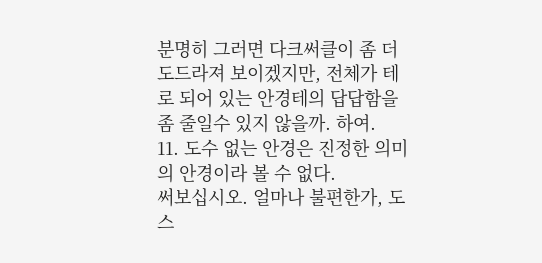분명히 그러면 다크써클이 좀 더 도드라져 보이겠지만, 전체가 테로 되어 있는 안경테의 답답함을 좀 줄일수 있지 않을까. 하여.
11. 도수 없는 안경은 진정한 의미의 안경이라 볼 수 없다.
써보십시오. 얼마나 불편한가, 도스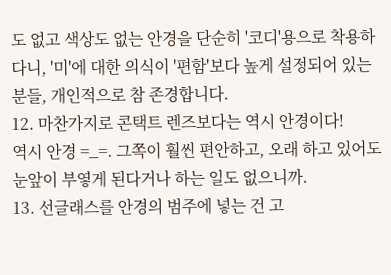도 없고 색상도 없는 안경을 단순히 '코디'용으로 착용하다니, '미'에 대한 의식이 '편함'보다 높게 설정되어 있는 분들, 개인적으로 참 존경합니다.
12. 마찬가지로 콘택트 렌즈보다는 역시 안경이다!
역시 안경 =_=. 그쪽이 훨씬 편안하고, 오래 하고 있어도 눈앞이 부옇게 된다거나 하는 일도 없으니까.
13. 선글래스를 안경의 범주에 넣는 건 고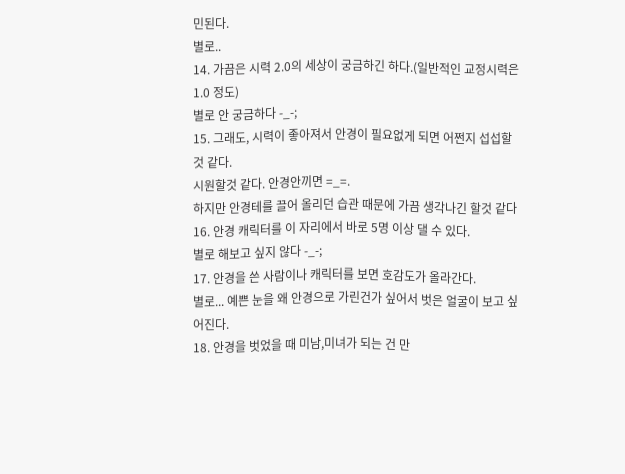민된다.
별로..
14. 가끔은 시력 2.0의 세상이 궁금하긴 하다.(일반적인 교정시력은 1.0 정도)
별로 안 궁금하다 -_-;
15. 그래도, 시력이 좋아져서 안경이 필요없게 되면 어쩐지 섭섭할 것 같다.
시원할것 같다. 안경안끼면 =_=.
하지만 안경테를 끌어 올리던 습관 때문에 가끔 생각나긴 할것 같다
16. 안경 캐릭터를 이 자리에서 바로 5명 이상 댈 수 있다.
별로 해보고 싶지 않다 -_-;
17. 안경을 쓴 사람이나 캐릭터를 보면 호감도가 올라간다.
별로... 예쁜 눈을 왜 안경으로 가린건가 싶어서 벗은 얼굴이 보고 싶어진다.
18. 안경을 벗었을 때 미남,미녀가 되는 건 만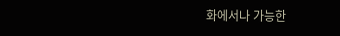화에서나 가능한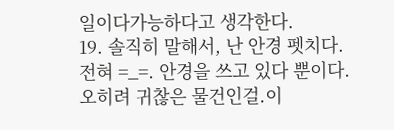일이다가능하다고 생각한다.
19. 솔직히 말해서, 난 안경 펫치다.
전혀 =_=. 안경을 쓰고 있다 뿐이다. 오히려 귀찮은 물건인걸.이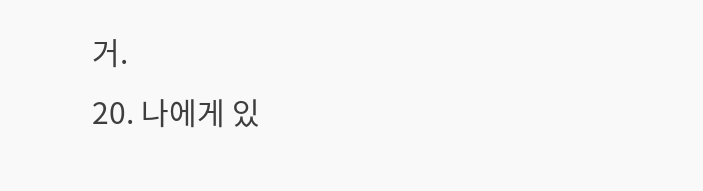거.
20. 나에게 있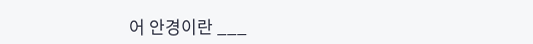어 안경이란 ___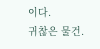이다.
귀찮은 물건.